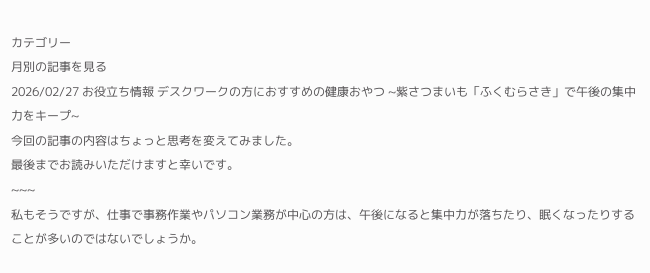カテゴリー
月別の記事を見る
2026/02/27 お役立ち情報 デスクワークの方におすすめの健康おやつ ~紫さつまいも「ふくむらさき」で午後の集中力をキープ~
今回の記事の内容はちょっと思考を変えてみました。
最後までお読みいただけますと幸いです。
~~~
私もそうですが、仕事で事務作業やパソコン業務が中心の方は、午後になると集中力が落ちたり、眠くなったりすることが多いのではないでしょうか。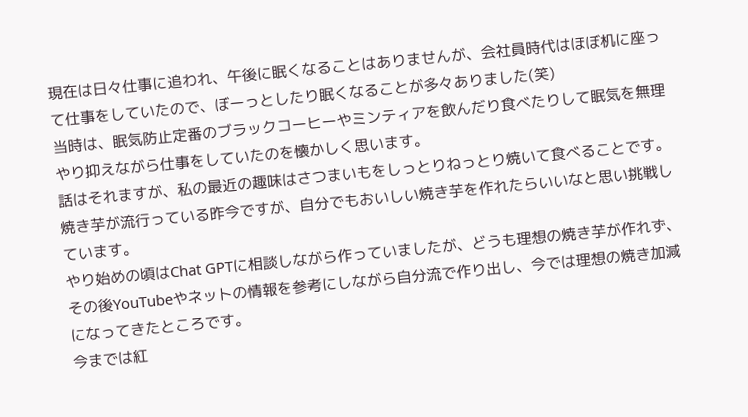現在は日々仕事に追われ、午後に眠くなることはありませんが、会社員時代はほぼ机に座って仕事をしていたので、ぼーっとしたり眠くなることが多々ありました(笑)
当時は、眠気防止定番のブラックコーヒーやミンティアを飲んだり食べたりして眠気を無理やり抑えながら仕事をしていたのを懐かしく思います。
話はそれますが、私の最近の趣味はさつまいもをしっとりねっとり焼いて食べることです。
焼き芋が流行っている昨今ですが、自分でもおいしい焼き芋を作れたらいいなと思い挑戦しています。
やり始めの頃はChat GPTに相談しながら作っていましたが、どうも理想の焼き芋が作れず、その後YouTubeやネットの情報を参考にしながら自分流で作り出し、今では理想の焼き加減になってきたところです。
今までは紅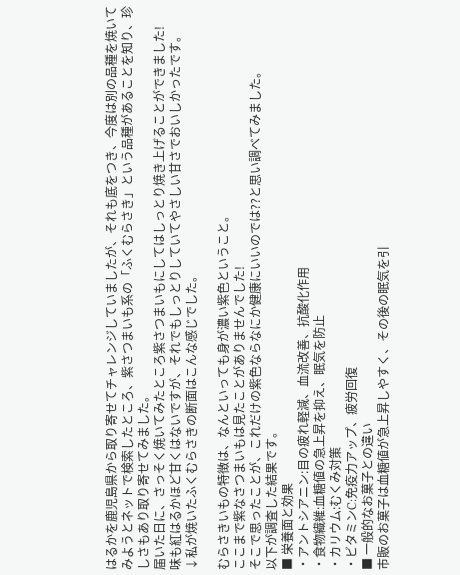はるかを鹿児島県から取り寄せてチャレンジしていましたが、それも底をつき、今度は別の品種を焼いてみようとネットで検索したところ、紫さつまいも系の「ふくむらさき」という品種があることを知り、珍しさもあり取り寄せてみました。
届いた日に、さっそく焼いてみたところ紫さつまいもにしてはしっとり焼き上げることができました!
味も紅はるかほど甘くはないですが、それでもしっとりしていてやさしい甘さでおいしかったです。
↓私が焼いたふくむらさきの断面はこんな感じでした。

むらさきいもの特徴は、なんといっても身が濃い紫色ということ。
ここまで紫なさつまいもは見たことがありませんでした!
そこで思ったことが、これだけの紫色ならなにか健康にいいのでは??と思い調べてみました。
以下が調査した結果です。
■ 栄養面と効果
・アントシアニン:目の疲れ軽減、血流改善、抗酸化作用
・食物繊維:血糖値の急上昇を抑え、眠気を防止
・カリウム:むくみ対策
・ビタミンC:免疫力アップ、疲労回復
■ 一般的なお菓子との違い
市販のお菓子は血糖値が急上昇しやすく、その後の眠気を引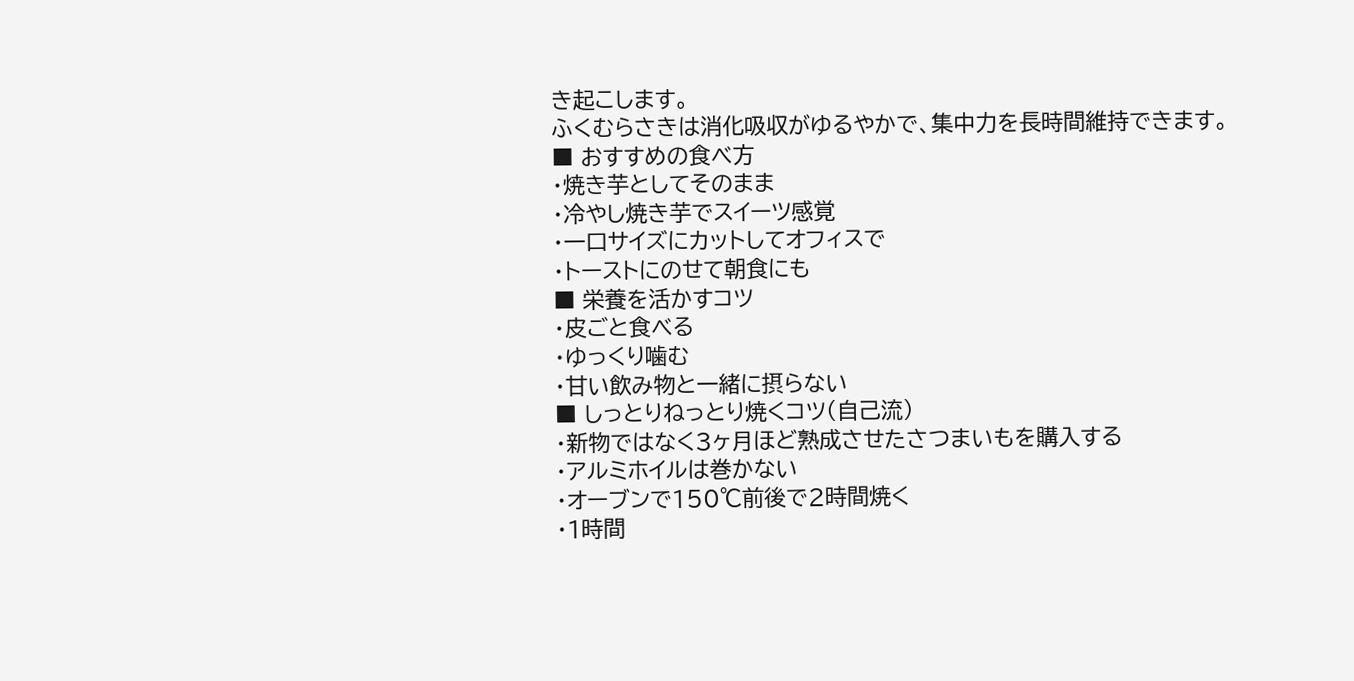き起こします。
ふくむらさきは消化吸収がゆるやかで、集中力を長時間維持できます。
■ おすすめの食べ方
・焼き芋としてそのまま
・冷やし焼き芋でスイーツ感覚
・一口サイズにカットしてオフィスで
・トーストにのせて朝食にも
■ 栄養を活かすコツ
・皮ごと食べる
・ゆっくり噛む
・甘い飲み物と一緒に摂らない
■ しっとりねっとり焼くコツ(自己流)
・新物ではなく3ヶ月ほど熟成させたさつまいもを購入する
・アルミホイルは巻かない
・オーブンで150℃前後で2時間焼く
・1時間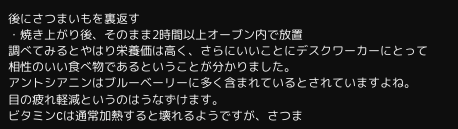後にさつまいもを裏返す
・焼き上がり後、そのまま2時間以上オーブン内で放置
調べてみるとやはり栄養価は高く、さらにいいことにデスクワーカーにとって相性のいい食べ物であるということが分かりました。
アントシアニンはブルーベーリーに多く含まれているとされていますよね。
目の疲れ軽減というのはうなずけます。
ビタミンCは通常加熱すると壊れるようですが、さつま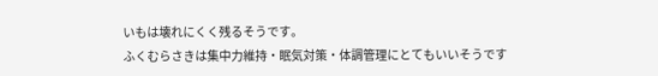いもは壊れにくく残るそうです。
ふくむらさきは集中力維持・眠気対策・体調管理にとてもいいそうです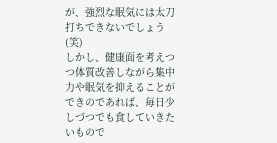が、強烈な眠気には太刀打ちできないでしょう(笑)
しかし、健康面を考えつつ体質改善しながら集中力や眠気を抑えることができのであれば、毎日少しづつでも食していきたいもので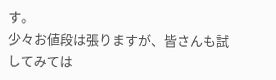す。
少々お値段は張りますが、皆さんも試してみては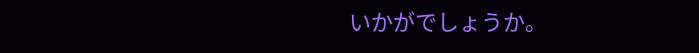いかがでしょうか。